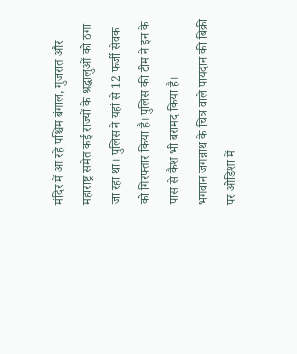मंदिर में आ रहे पश्चिम बंगाल, गुजरात और महाराष्ट्र समेत कई राज्यों के श्रद्धालुओं को ठगा जा रहा था। पुलिस ने यहां से 12 फर्जी सेवक को गिरफ्तार किया है। पुलिस की टीम ने इन के पास से कैश भी बरामद किया है।
भगवान जगन्नाथ के चित्र वाले पायदान की बिक्री पर ओडिशा में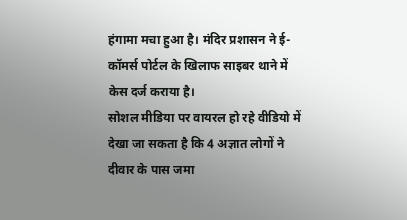हंगामा मचा हुआ है। मंदिर प्रशासन ने ई-कॉमर्स पोर्टल के खिलाफ साइबर थाने में केस दर्ज कराया है।
सोशल मीडिया पर वायरल हो रहे वीडियो में देखा जा सकता है कि 4 अज्ञात लोगों ने दीवार के पास जमा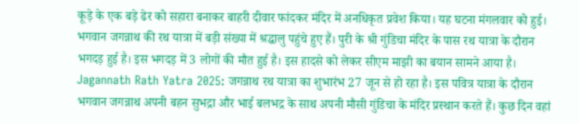कूड़े के एक बड़े ढेर को सहारा बनाकर बाहरी दीवार फांदकर मंदिर में अनधिकृत प्रवेश किया। यह घटना मंगलवार को हुई।
भगवान जगन्नाथ की रथ यात्रा में बड़ी संख्या में श्रद्धालु पहुंचे हुए हैं। पुरी के श्री गुंडिचा मंदिर के पास रथ यात्रा के दौरान भगदड़ हुई है। इस भगदड़ में 3 लोगों की मौत हुई है। इस हादसे को लेकर सीएम माझी का बयान सामने आया है।
Jagannath Rath Yatra 2025: जगन्नाथ रथ यात्रा का शुभारंभ 27 जून से हो रहा है। इस पवित्र यात्रा के दौरान भगवान जगन्नाथ अपनी बहन सुभद्रा और भाई बलभद्र के साथ अपनी मौसी गुंडिचा के मंदिर प्रस्थान करते हैं। कुछ दिन वहां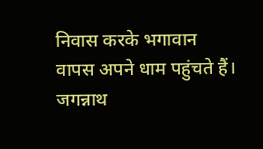निवास करके भगावान वापस अपने धाम पहुंचते हैं।
जगन्नाथ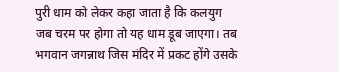पुरी धाम को लेकर कहा जाता है कि कलयुग जब चरम पर होगा तो यह धाम डूब जाएगा। तब भगवान जगन्नाथ जिस मंदिर में प्रकट होंगे उसके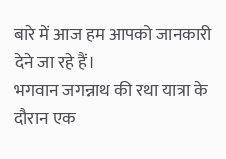बारे में आज हम आपको जानकारी देने जा रहे हैं।
भगवान जगन्नाथ की रथा यात्रा के दौरान एक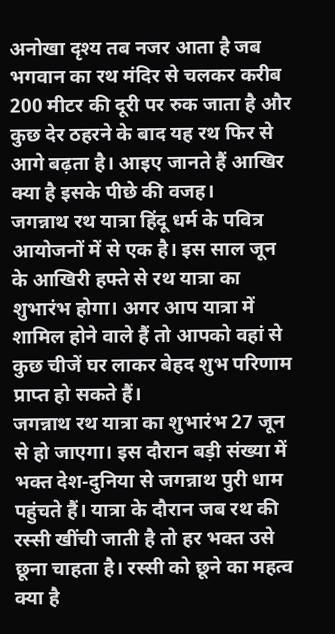अनोखा दृश्य तब नजर आता है जब भगवान का रथ मंदिर से चलकर करीब 200 मीटर की दूरी पर रुक जाता है और कुछ देर ठहरने के बाद यह रथ फिर से आगे बढ़ता है। आइए जानते हैं आखिर क्या है इसके पीछे की वजह।
जगन्नाथ रथ यात्रा हिंदू धर्म के पवित्र आयोजनों में से एक है। इस साल जून के आखिरी हफ्ते से रथ यात्रा का शुभारंभ होगा। अगर आप यात्रा में शामिल होने वाले हैं तो आपको वहां से कुछ चीजें घर लाकर बेहद शुभ परिणाम प्राप्त हो सकते हैं।
जगन्नाथ रथ यात्रा का शुभारंभ 27 जून से हो जाएगा। इस दौरान बड़ी संख्या में भक्त देश-दुनिया से जगन्नाथ पुरी धाम पहुंचते हैं। यात्रा के दौरान जब रथ की रस्सी खींची जाती है तो हर भक्त उसे छूना चाहता है। रस्सी को छूने का महत्व क्या है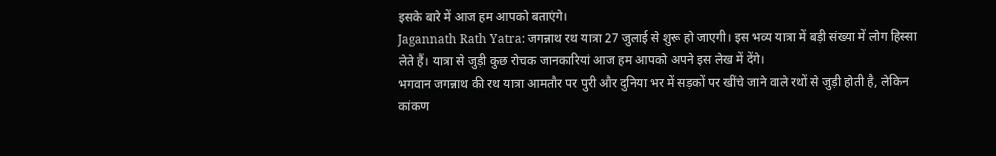इसके बारे में आज हम आपको बताएंगे।
Jagannath Rath Yatra: जगन्नाथ रथ यात्रा 27 जुलाई से शुरू हो जाएगी। इस भव्य यात्रा में बड़ी संख्या में लोग हिस्सा लेते हैं। यात्रा से जुड़ी कुछ रोचक जानकारियां आज हम आपको अपने इस लेख में देंगे।
भगवान जगन्नाथ की रथ यात्रा आमतौर पर पुरी और दुनिया भर में सड़कों पर खींचे जाने वाले रथों से जुड़ी होती है, लेकिन कांकण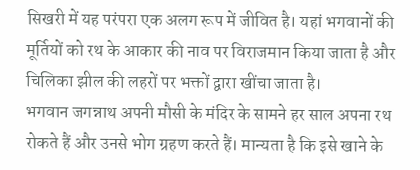सिखरी में यह परंपरा एक अलग रूप में जीवित है। यहां भगवानों की मूर्तियों को रथ के आकार की नाव पर विराजमान किया जाता है और चिलिका झील की लहरों पर भक्तों द्वारा खींचा जाता है।
भगवान जगन्नाथ अपनी मौसी के मंदिर के सामने हर साल अपना रथ रोकते हैं और उनसे भोग ग्रहण करते हैं। मान्यता है कि इसे खाने के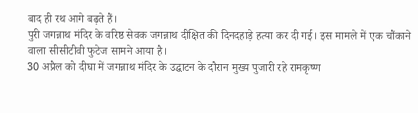बाद ही रथ आगे बढ़ते हैं।
पुरी जगन्नाथ मंदिर के वरिष्ठ सेवक जगन्नाथ दीक्षित की दिनदहाड़े हत्या कर दी गई। इस मामले में एक चौंकाने वाला सीसीटीवी फुटेज सामने आया है।
30 अप्रैल को दीघा में जगन्नाथ मंदिर के उद्घाटन के दौरान मुख्य पुजारी रहे रामकृष्ण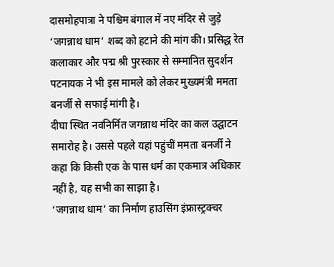दासमोहपात्रा ने पश्चिम बंगाल में नए मंदिर से जुड़े ‘जगन्नाथ धाम’ शब्द को हटाने की मांग की। प्रसिद्ध रेत कलाकार और पद्म श्री पुरस्कार से सम्मानित सुदर्शन पटनायक ने भी इस मामले को लेकर मुख्यमंत्री ममता बनर्जी से सफाई मांगी है।
दीघा स्थित नवनिर्मित जगन्नाथ मंदिर का कल उद्घाटन समारोह है। उससे पहले यहां पहुंचीं ममता बनर्जी ने कहा कि किसी एक के पास धर्म का एकमात्र अधिकार नहीं है, यह सभी का साझा है।
‘जगन्नाथ धाम’ का निर्माण हाउसिंग इंफ्रास्ट्रक्चर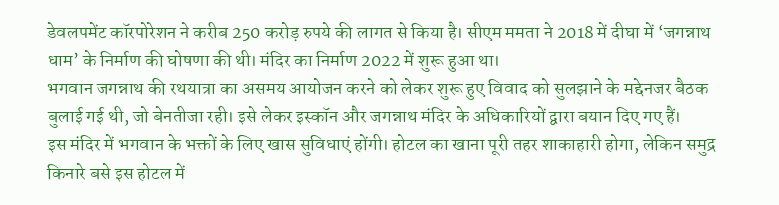डेवलपमेंट कॉरपोरेशन ने करीब 250 करोड़ रुपये की लागत से किया है। सीएम ममता ने 2018 में दीघा में ‘जगन्नाथ धाम’ के निर्माण की घोषणा की थी। मंदिर का निर्माण 2022 में शुरू हुआ था।
भगवान जगन्नाथ की रथयात्रा का असमय आयोजन करने को लेकर शुरू हुए विवाद को सुलझाने के मद्देनजर बैठक बुलाई गई थी, जो बेनतीजा रही। इसे लेकर इस्कॉन और जगन्नाथ मंदिर के अधिकारियों द्वारा बयान दिए गए हैं।
इस मंदिर में भगवान के भक्तों के लिए खास सुविधाएं होंगी। होटल का खाना पूरी तहर शाकाहारी होगा, लेकिन समुद्र किनारे बसे इस होटल में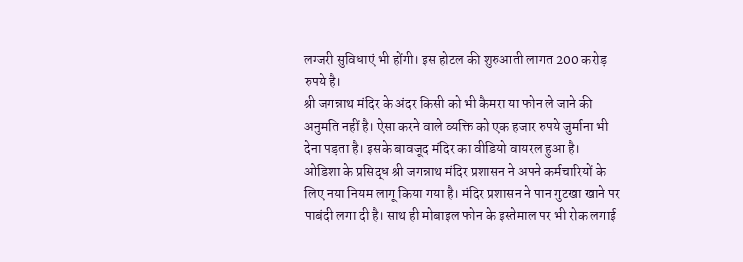लग्जरी सुविधाएं भी होंगी। इस होटल की शुरुआती लागत 200 करोड़ रुपये है।
श्री जगन्नाथ मंदिर के अंदर किसी को भी कैमरा या फोन ले जाने की अनुमति नहीं है। ऐसा करने वाले व्यक्ति को एक हजार रुपये जुर्माना भी देना पड़ता है। इसके बावजूद मंदिर का वीडियो वायरल हुआ है।
ओडिशा के प्रसिद्ध श्री जगन्नाथ मंदिर प्रशासन ने अपने कर्मचारियों के लिए नया नियम लागू किया गया है। मंदिर प्रशासन ने पान गुटखा खाने पर पाबंदी लगा दी है। साथ ही मोबाइल फोन के इस्तेमाल पर भी रोक लगाई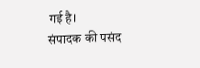गई है।
संपादक की पसंद